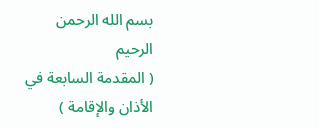بسم الله الرحمن الرحيم
( المقدمة السابعة في الأذان والإقامة )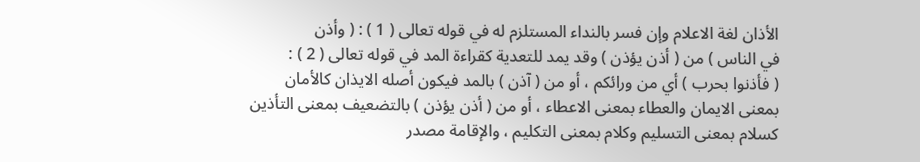الأذان لغة الاعلام وإن فسر بالنداء المستلزم له في قوله تعالى ( 1 ) : ( وأذن
في الناس ) من ( أذن يؤذن ) وقد يمد للتعدية كقراءة المد في قوله تعالى ( 2 ) :
( فأذنوا بحرب ) أي من ورائكم ، أو من ( آذن ) بالمد فيكون أصله الايذان كالأمان
بمعنى الايمان والعطاء بمعنى الاعطاء ، أو من ( أذن يؤذن ) بالتضعيف بمعنى التأذين
كسلام بمعنى التسليم وكلام بمعنى التكليم ، والإقامة مصدر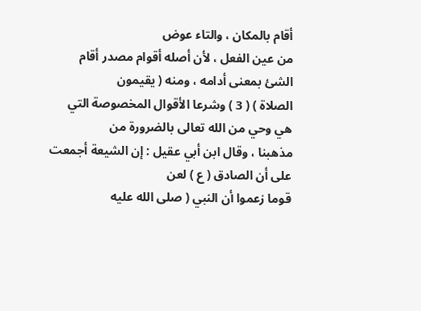أقام بالمكان ، والتاء عوض
من عين الفعل ، لأن أصله أقوام مصدر أقام الشئ بمعنى أدامه ، ومنه ( يقيمون
الصلاة ) ( 3 ) وشرعا الأقوال المخصوصة التي هي وحي من الله تعالى بالضرورة من
مذهبنا ، وقال ابن أبي عقيل : إن الشيعة أجمعت على أن الصادق ( ع ) لعن
قوما زعموا أن النبي ( صلى الله عليه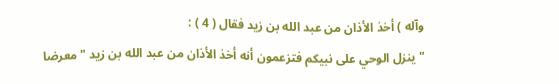وآله ) أخذ الأذان من عبد الله بن زيد فقال ( 4 ) :
" ينزل الوحي على نبيكم فتزعمون أنه أخذ الأذان من عبد الله بن زيد " معرضا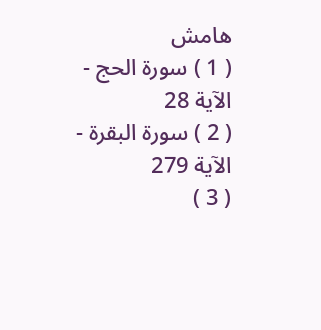هامش
( 1 ) سورة الحج - الآية 28
( 2 ) سورة البقرة - الآية 279
( 3 )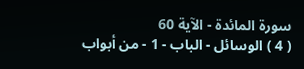سورة المائدة - الآية 60
( 4 ) الوسائل - الباب - 1 - من أبواب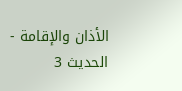الأذان والإقامة - الحديث 3